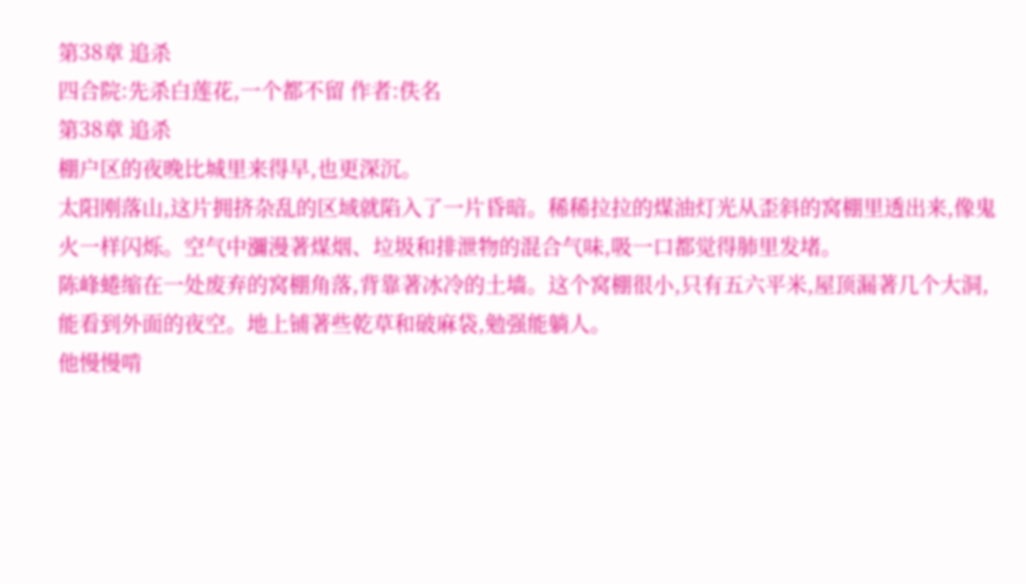第38章 追杀
四合院:先杀白莲花,一个都不留 作者:佚名
第38章 追杀
棚户区的夜晚比城里来得早,也更深沉。
太阳刚落山,这片拥挤杂乱的区域就陷入了一片昏暗。稀稀拉拉的煤油灯光从歪斜的窝棚里透出来,像鬼火一样闪烁。空气中瀰漫著煤烟、垃圾和排泄物的混合气味,吸一口都觉得肺里发堵。
陈峰蜷缩在一处废弃的窝棚角落,背靠著冰冷的土墙。这个窝棚很小,只有五六平米,屋顶漏著几个大洞,能看到外面的夜空。地上铺著些乾草和破麻袋,勉强能躺人。
他慢慢啃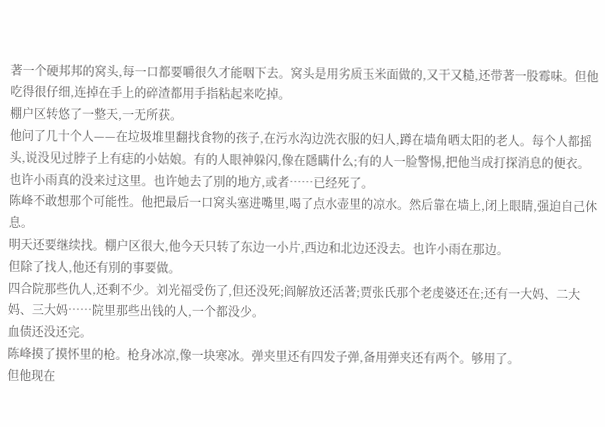著一个硬邦邦的窝头,每一口都要嚼很久才能咽下去。窝头是用劣质玉米面做的,又干又糙,还带著一股霉味。但他吃得很仔细,连掉在手上的碎渣都用手指粘起来吃掉。
棚户区转悠了一整天,一无所获。
他问了几十个人——在垃圾堆里翻找食物的孩子,在污水沟边洗衣服的妇人,蹲在墙角晒太阳的老人。每个人都摇头,说没见过脖子上有痣的小姑娘。有的人眼神躲闪,像在隱瞒什么;有的人一脸警惕,把他当成打探消息的便衣。
也许小雨真的没来过这里。也许她去了別的地方,或者……已经死了。
陈峰不敢想那个可能性。他把最后一口窝头塞进嘴里,喝了点水壶里的凉水。然后靠在墙上,闭上眼睛,强迫自己休息。
明天还要继续找。棚户区很大,他今天只转了东边一小片,西边和北边还没去。也许小雨在那边。
但除了找人,他还有別的事要做。
四合院那些仇人,还剩不少。刘光福受伤了,但还没死;阎解放还活著;贾张氏那个老虔婆还在;还有一大妈、二大妈、三大妈……院里那些出钱的人,一个都没少。
血债还没还完。
陈峰摸了摸怀里的枪。枪身冰凉,像一块寒冰。弹夹里还有四发子弹,备用弹夹还有两个。够用了。
但他现在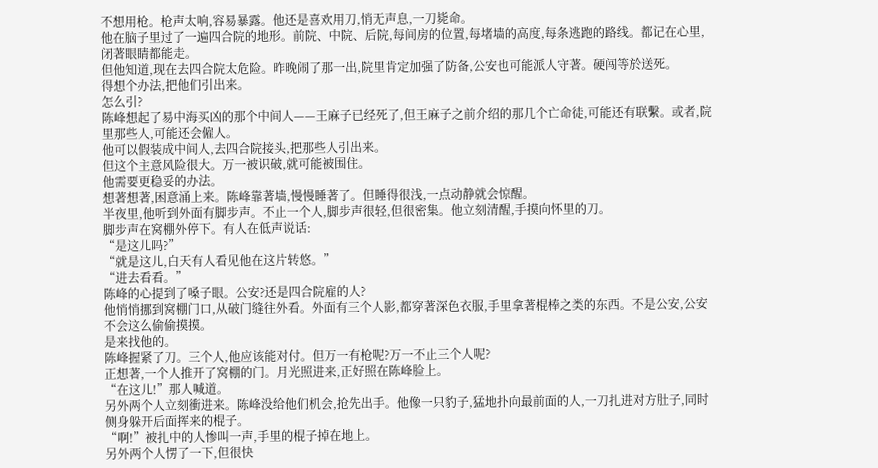不想用枪。枪声太响,容易暴露。他还是喜欢用刀,悄无声息,一刀毙命。
他在脑子里过了一遍四合院的地形。前院、中院、后院,每间房的位置,每堵墙的高度,每条逃跑的路线。都记在心里,闭著眼睛都能走。
但他知道,现在去四合院太危险。昨晚闹了那一出,院里肯定加强了防备,公安也可能派人守著。硬闯等於送死。
得想个办法,把他们引出来。
怎么引?
陈峰想起了易中海买凶的那个中间人——王麻子已经死了,但王麻子之前介绍的那几个亡命徒,可能还有联繫。或者,院里那些人,可能还会僱人。
他可以假装成中间人,去四合院接头,把那些人引出来。
但这个主意风险很大。万一被识破,就可能被围住。
他需要更稳妥的办法。
想著想著,困意涌上来。陈峰靠著墙,慢慢睡著了。但睡得很浅,一点动静就会惊醒。
半夜里,他听到外面有脚步声。不止一个人,脚步声很轻,但很密集。他立刻清醒,手摸向怀里的刀。
脚步声在窝棚外停下。有人在低声说话:
“是这儿吗?”
“就是这儿,白天有人看见他在这片转悠。”
“进去看看。”
陈峰的心提到了嗓子眼。公安?还是四合院雇的人?
他悄悄挪到窝棚门口,从破门缝往外看。外面有三个人影,都穿著深色衣服,手里拿著棍棒之类的东西。不是公安,公安不会这么偷偷摸摸。
是来找他的。
陈峰握紧了刀。三个人,他应该能对付。但万一有枪呢?万一不止三个人呢?
正想著,一个人推开了窝棚的门。月光照进来,正好照在陈峰脸上。
“在这儿!”那人喊道。
另外两个人立刻衝进来。陈峰没给他们机会,抢先出手。他像一只豹子,猛地扑向最前面的人,一刀扎进对方肚子,同时侧身躲开后面挥来的棍子。
“啊!”被扎中的人惨叫一声,手里的棍子掉在地上。
另外两个人愣了一下,但很快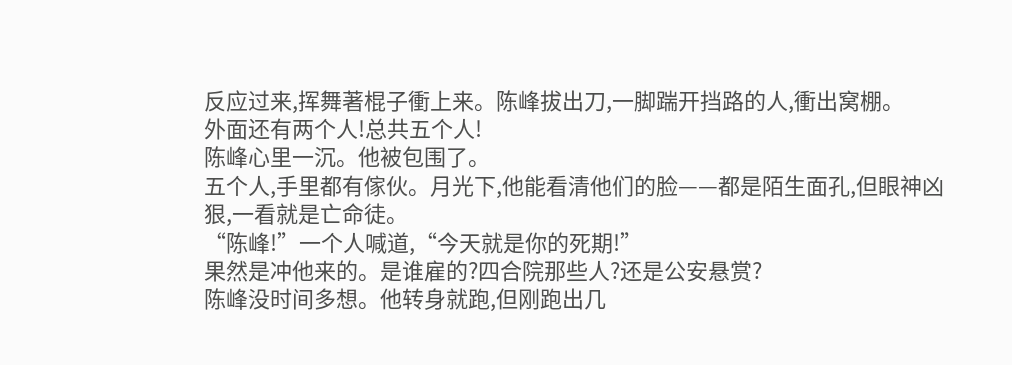反应过来,挥舞著棍子衝上来。陈峰拔出刀,一脚踹开挡路的人,衝出窝棚。
外面还有两个人!总共五个人!
陈峰心里一沉。他被包围了。
五个人,手里都有傢伙。月光下,他能看清他们的脸——都是陌生面孔,但眼神凶狠,一看就是亡命徒。
“陈峰!”一个人喊道,“今天就是你的死期!”
果然是冲他来的。是谁雇的?四合院那些人?还是公安悬赏?
陈峰没时间多想。他转身就跑,但刚跑出几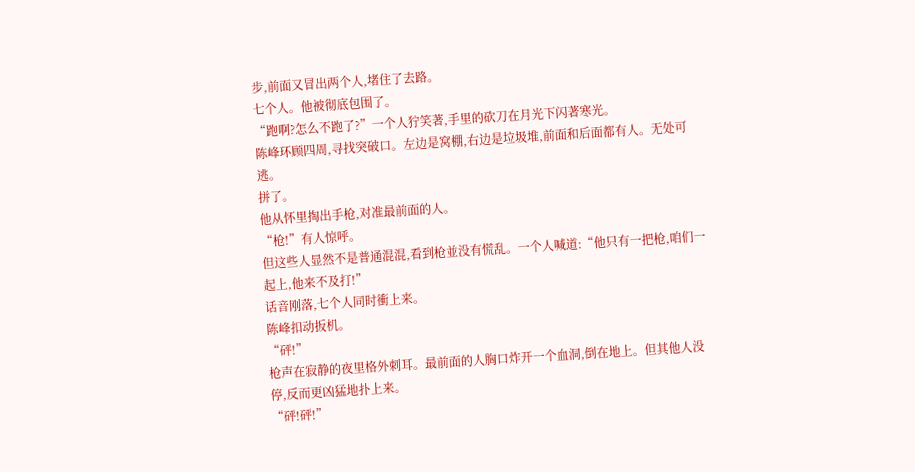步,前面又冒出两个人,堵住了去路。
七个人。他被彻底包围了。
“跑啊?怎么不跑了?”一个人狞笑著,手里的砍刀在月光下闪著寒光。
陈峰环顾四周,寻找突破口。左边是窝棚,右边是垃圾堆,前面和后面都有人。无处可逃。
拼了。
他从怀里掏出手枪,对准最前面的人。
“枪!”有人惊呼。
但这些人显然不是普通混混,看到枪並没有慌乱。一个人喊道:“他只有一把枪,咱们一起上,他来不及打!”
话音刚落,七个人同时衝上来。
陈峰扣动扳机。
“砰!”
枪声在寂静的夜里格外刺耳。最前面的人胸口炸开一个血洞,倒在地上。但其他人没停,反而更凶猛地扑上来。
“砰!砰!”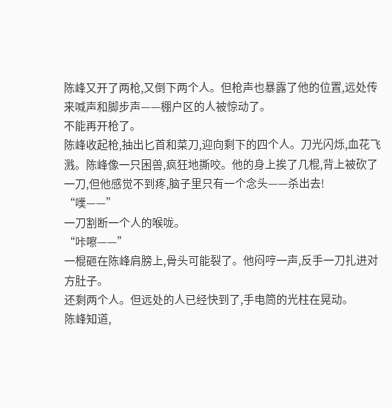陈峰又开了两枪,又倒下两个人。但枪声也暴露了他的位置,远处传来喊声和脚步声——棚户区的人被惊动了。
不能再开枪了。
陈峰收起枪,抽出匕首和菜刀,迎向剩下的四个人。刀光闪烁,血花飞溅。陈峰像一只困兽,疯狂地撕咬。他的身上挨了几棍,背上被砍了一刀,但他感觉不到疼,脑子里只有一个念头——杀出去!
“噗——”
一刀割断一个人的喉咙。
“咔嚓——”
一棍砸在陈峰肩膀上,骨头可能裂了。他闷哼一声,反手一刀扎进对方肚子。
还剩两个人。但远处的人已经快到了,手电筒的光柱在晃动。
陈峰知道,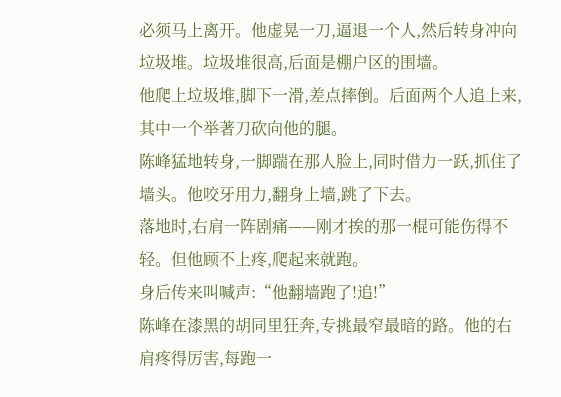必须马上离开。他虚晃一刀,逼退一个人,然后转身冲向垃圾堆。垃圾堆很高,后面是棚户区的围墙。
他爬上垃圾堆,脚下一滑,差点摔倒。后面两个人追上来,其中一个举著刀砍向他的腿。
陈峰猛地转身,一脚踹在那人脸上,同时借力一跃,抓住了墙头。他咬牙用力,翻身上墙,跳了下去。
落地时,右肩一阵剧痛——刚才挨的那一棍可能伤得不轻。但他顾不上疼,爬起来就跑。
身后传来叫喊声:“他翻墙跑了!追!”
陈峰在漆黑的胡同里狂奔,专挑最窄最暗的路。他的右肩疼得厉害,每跑一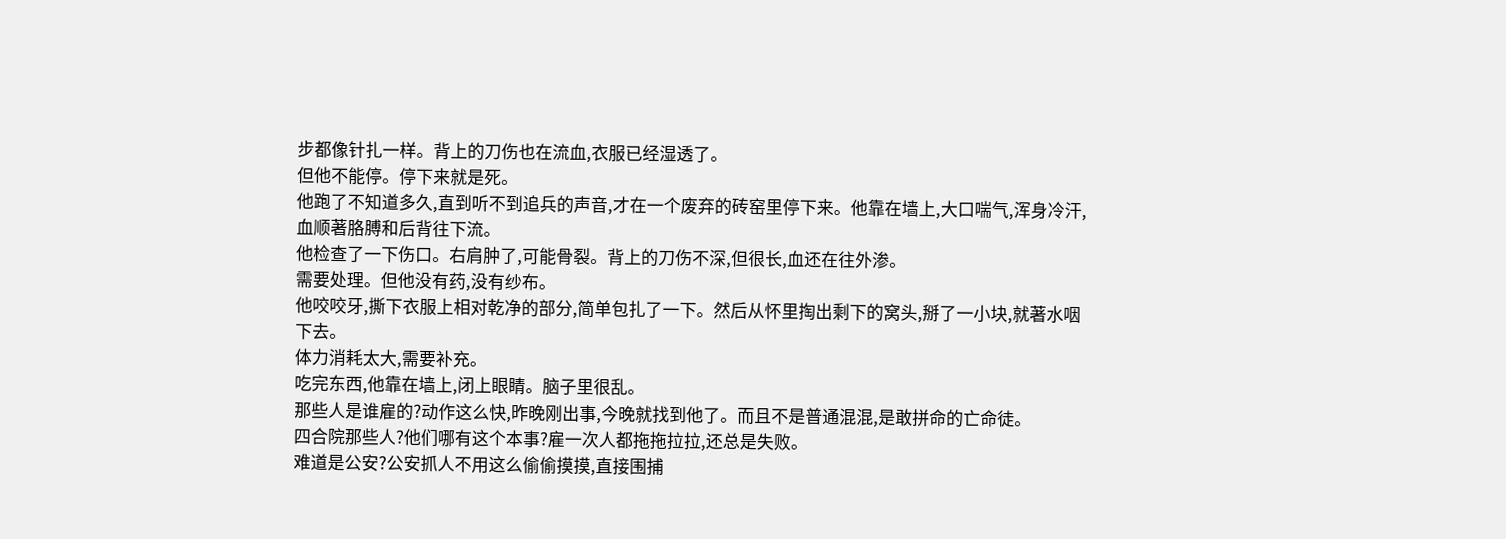步都像针扎一样。背上的刀伤也在流血,衣服已经湿透了。
但他不能停。停下来就是死。
他跑了不知道多久,直到听不到追兵的声音,才在一个废弃的砖窑里停下来。他靠在墙上,大口喘气,浑身冷汗,血顺著胳膊和后背往下流。
他检查了一下伤口。右肩肿了,可能骨裂。背上的刀伤不深,但很长,血还在往外渗。
需要处理。但他没有药,没有纱布。
他咬咬牙,撕下衣服上相对乾净的部分,简单包扎了一下。然后从怀里掏出剩下的窝头,掰了一小块,就著水咽下去。
体力消耗太大,需要补充。
吃完东西,他靠在墙上,闭上眼睛。脑子里很乱。
那些人是谁雇的?动作这么快,昨晚刚出事,今晚就找到他了。而且不是普通混混,是敢拼命的亡命徒。
四合院那些人?他们哪有这个本事?雇一次人都拖拖拉拉,还总是失败。
难道是公安?公安抓人不用这么偷偷摸摸,直接围捕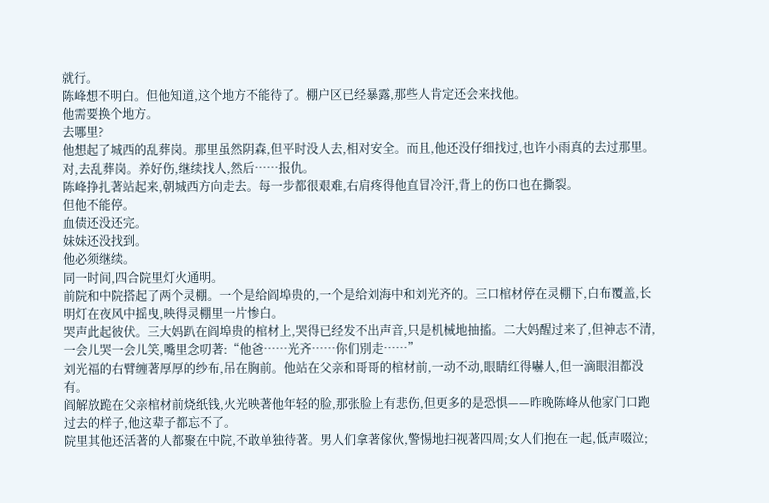就行。
陈峰想不明白。但他知道,这个地方不能待了。棚户区已经暴露,那些人肯定还会来找他。
他需要换个地方。
去哪里?
他想起了城西的乱葬岗。那里虽然阴森,但平时没人去,相对安全。而且,他还没仔细找过,也许小雨真的去过那里。
对,去乱葬岗。养好伤,继续找人,然后……报仇。
陈峰挣扎著站起来,朝城西方向走去。每一步都很艰难,右肩疼得他直冒冷汗,背上的伤口也在撕裂。
但他不能停。
血债还没还完。
妹妹还没找到。
他必须继续。
同一时间,四合院里灯火通明。
前院和中院搭起了两个灵棚。一个是给阎埠贵的,一个是给刘海中和刘光齐的。三口棺材停在灵棚下,白布覆盖,长明灯在夜风中摇曳,映得灵棚里一片惨白。
哭声此起彼伏。三大妈趴在阎埠贵的棺材上,哭得已经发不出声音,只是机械地抽搐。二大妈醒过来了,但神志不清,一会儿哭一会儿笑,嘴里念叨著:“他爸……光齐……你们別走……”
刘光福的右臂缠著厚厚的纱布,吊在胸前。他站在父亲和哥哥的棺材前,一动不动,眼睛红得嚇人,但一滴眼泪都没有。
阎解放跪在父亲棺材前烧纸钱,火光映著他年轻的脸,那张脸上有悲伤,但更多的是恐惧——昨晚陈峰从他家门口跑过去的样子,他这辈子都忘不了。
院里其他还活著的人都聚在中院,不敢单独待著。男人们拿著傢伙,警惕地扫视著四周;女人们抱在一起,低声啜泣;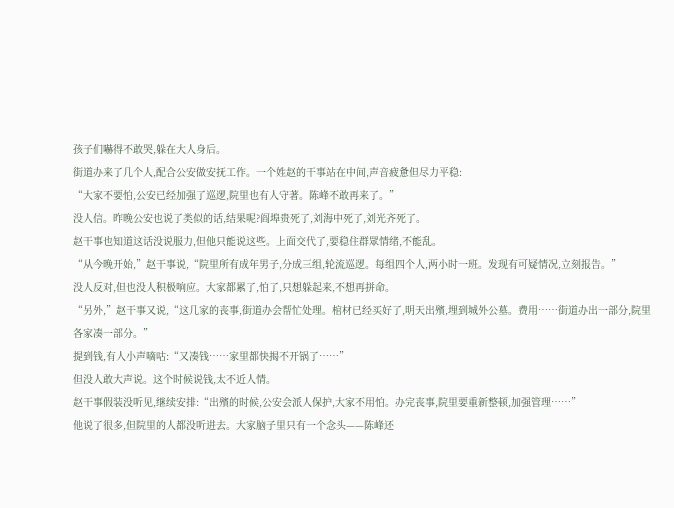孩子们嚇得不敢哭,躲在大人身后。
街道办来了几个人,配合公安做安抚工作。一个姓赵的干事站在中间,声音疲惫但尽力平稳:
“大家不要怕,公安已经加强了巡逻,院里也有人守著。陈峰不敢再来了。”
没人信。昨晚公安也说了类似的话,结果呢?阎埠贵死了,刘海中死了,刘光齐死了。
赵干事也知道这话没说服力,但他只能说这些。上面交代了,要稳住群眾情绪,不能乱。
“从今晚开始,”赵干事说,“院里所有成年男子,分成三组,轮流巡逻。每组四个人,两小时一班。发现有可疑情况,立刻报告。”
没人反对,但也没人积极响应。大家都累了,怕了,只想躲起来,不想再拼命。
“另外,”赵干事又说,“这几家的丧事,街道办会帮忙处理。棺材已经买好了,明天出殯,埋到城外公墓。费用……街道办出一部分,院里各家凑一部分。”
提到钱,有人小声嘀咕:“又凑钱……家里都快揭不开锅了……”
但没人敢大声说。这个时候说钱,太不近人情。
赵干事假装没听见,继续安排:“出殯的时候,公安会派人保护,大家不用怕。办完丧事,院里要重新整顿,加强管理……”
他说了很多,但院里的人都没听进去。大家脑子里只有一个念头——陈峰还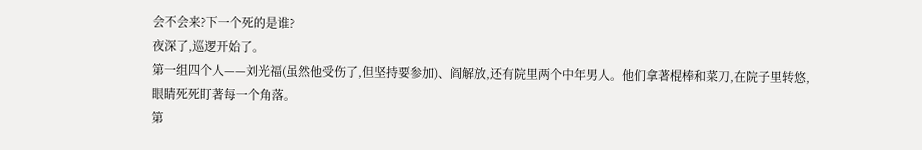会不会来?下一个死的是谁?
夜深了,巡逻开始了。
第一组四个人——刘光福(虽然他受伤了,但坚持要参加)、阎解放,还有院里两个中年男人。他们拿著棍棒和菜刀,在院子里转悠,眼睛死死盯著每一个角落。
第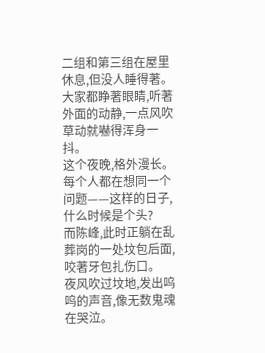二组和第三组在屋里休息,但没人睡得著。大家都睁著眼睛,听著外面的动静,一点风吹草动就嚇得浑身一抖。
这个夜晚,格外漫长。
每个人都在想同一个问题——这样的日子,什么时候是个头?
而陈峰,此时正躺在乱葬岗的一处坟包后面,咬著牙包扎伤口。
夜风吹过坟地,发出呜呜的声音,像无数鬼魂在哭泣。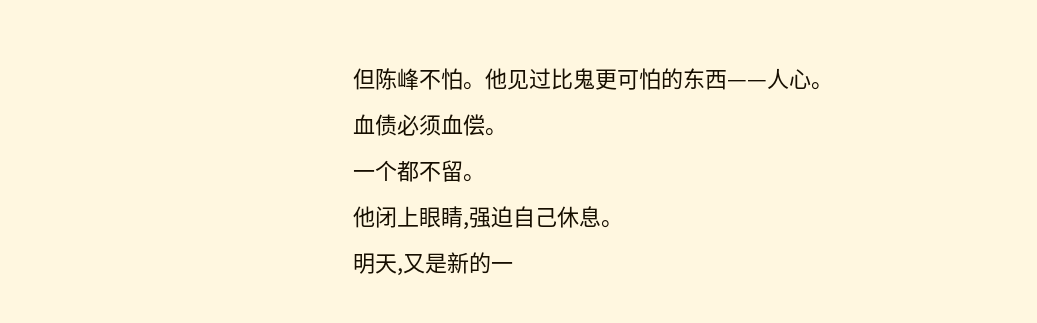但陈峰不怕。他见过比鬼更可怕的东西——人心。
血债必须血偿。
一个都不留。
他闭上眼睛,强迫自己休息。
明天,又是新的一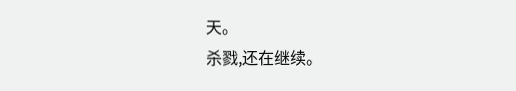天。
杀戮,还在继续。